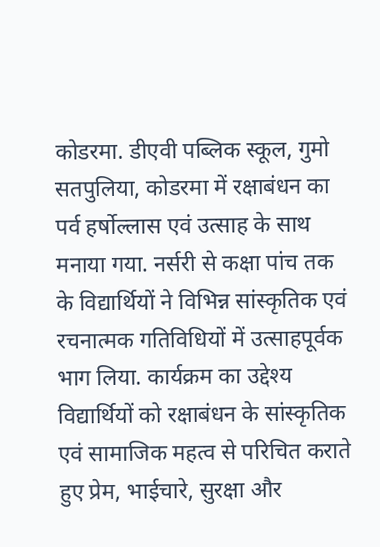कोडरमा. डीएवी पब्लिक स्कूल, गुमो सतपुलिया, कोडरमा में रक्षाबंधन का पर्व हर्षोल्लास एवं उत्साह के साथ मनाया गया. नर्सरी से कक्षा पांच तक के विद्यार्थियों ने विभिन्न सांस्कृतिक एवं रचनात्मक गतिविधियों में उत्साहपूर्वक भाग लिया. कार्यक्रम का उद्देश्य विद्यार्थियों को रक्षाबंधन के सांस्कृतिक एवं सामाजिक महत्व से परिचित कराते हुए प्रेम, भाईचारे, सुरक्षा और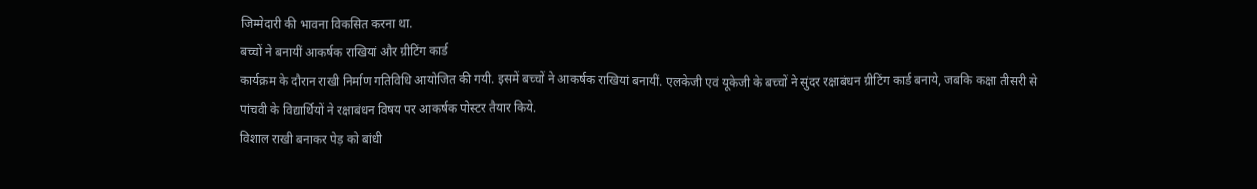जिम्मेदारी की भावना विकसित करना था.
बच्चों ने बनायीं आकर्षक राखियां और ग्रीटिंग कार्ड
कार्यक्रम के दौरान राखी निर्माण गतिविधि आयोजित की गयी. इसमें बच्चों ने आकर्षक राखियां बनायीं. एलकेजी एवं यूकेजी के बच्चों ने सुंदर रक्षाबंधन ग्रीटिंग कार्ड बनाये, जबकि कक्षा तीसरी से पांचवी के विद्यार्थियों ने रक्षाबंधन विषय पर आकर्षक पोस्टर तैयार किये.
विशाल राखी बनाकर पेड़ को बांधी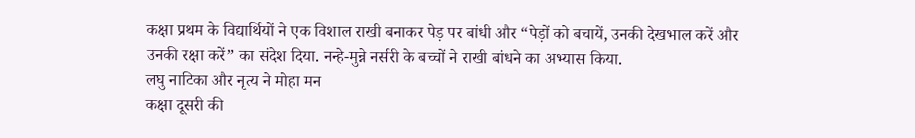कक्षा प्रथम के विद्यार्थियों ने एक विशाल राखी बनाकर पेड़ पर बांधी और “पेड़ों को बचायें, उनकी देखभाल करें और उनकी रक्षा करें” का संदेश दिया. नन्हे-मुन्ने नर्सरी के बच्चों ने राखी बांधने का अभ्यास किया.
लघु नाटिका और नृत्य ने मोहा मन
कक्षा दूसरी की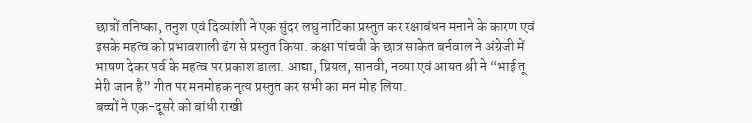छात्रों तनिष्का, तनुश एवं दिव्यांशी ने एक सुंदर लघु नाटिका प्रस्तुत कर रक्षाबंधन मनाने के कारण एवं इसके महत्व को प्रभावशाली ढंग से प्रस्तुत किया. कक्षा पांचवी के छात्र साकेत बर्नवाल ने अंग्रेजी में भाषण देकर पर्व के महत्व पर प्रकाश डाला. आद्या, प्रियल, सानवी, नव्या एवं आयत श्री ने “भाई तू मेरी जान है” गीत पर मनमोहक नृत्य प्रस्तुत कर सभी का मन मोह लिया.
बच्चों ने एक-दूसरे को बांधी राखी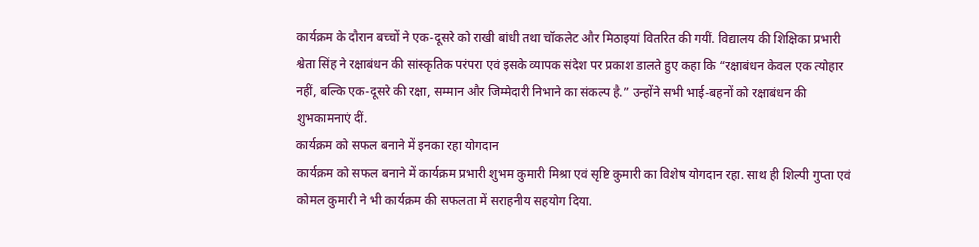कार्यक्रम के दौरान बच्चों ने एक-दूसरे को राखी बांधी तथा चॉकलेट और मिठाइयां वितरित की गयीं. विद्यालय की शिक्षिका प्रभारी श्वेता सिंह ने रक्षाबंधन की सांस्कृतिक परंपरा एवं इसके व्यापक संदेश पर प्रकाश डालते हुए कहा कि “रक्षाबंधन केवल एक त्योहार नहीं, बल्कि एक-दूसरे की रक्षा, सम्मान और जिम्मेदारी निभाने का संकल्प है.” उन्होंने सभी भाई-बहनों को रक्षाबंधन की शुभकामनाएं दीं.
कार्यक्रम को सफल बनाने में इनका रहा योगदान
कार्यक्रम को सफल बनाने में कार्यक्रम प्रभारी शुभम कुमारी मिश्रा एवं सृष्टि कुमारी का विशेष योगदान रहा. साथ ही शिल्पी गुप्ता एवं कोमल कुमारी ने भी कार्यक्रम की सफलता में सराहनीय सहयोग दिया.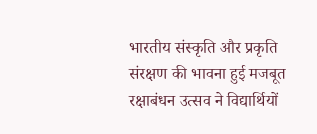भारतीय संस्कृति और प्रकृति संरक्षण की भावना हुई मजबूत
रक्षाबंधन उत्सव ने विद्यार्थियों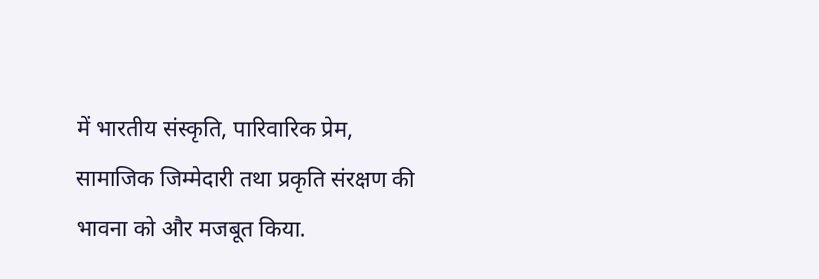में भारतीय संस्कृति, पारिवारिक प्रेम, सामाजिक जिम्मेदारी तथा प्रकृति संरक्षण की भावना को और मजबूत किया.